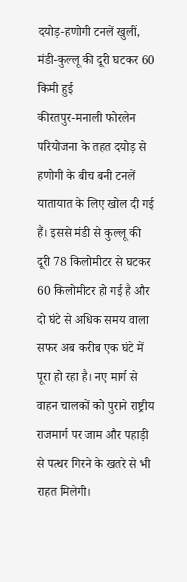दयोड़-हणोगी टनलें खुलीं, मंडी-कुल्लू की दूरी घटकर 60 किमी हुई
कीरतपुर-मनाली फोरलेन परियोजना के तहत दयोड़ से हणोगी के बीच बनी टनलें यातायात के लिए खोल दी गई हैं। इससे मंडी से कुल्लू की दूरी 78 किलोमीटर से घटकर 60 किलोमीटर हो गई है और दो घंटे से अधिक समय वाला सफर अब करीब एक घंटे में पूरा हो रहा है। नए मार्ग से वाहन चालकों को पुराने राष्ट्रीय राजमार्ग पर जाम और पहाड़ी से पत्थर गिरने के खतरे से भी राहत मिलेगी।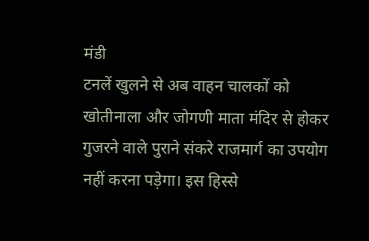मंडी
टनलें खुलने से अब वाहन चालकों को खोतीनाला और जोगणी माता मंदिर से होकर गुजरने वाले पुराने संकरे राजमार्ग का उपयोग नहीं करना पड़ेगा। इस हिस्से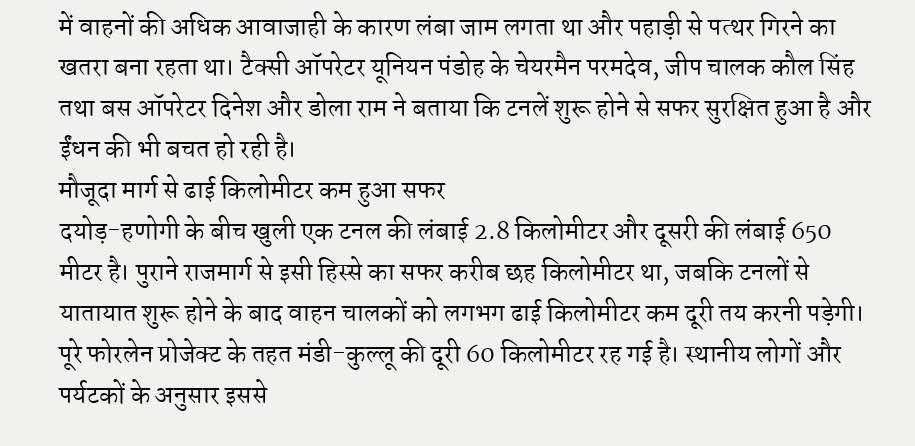में वाहनों की अधिक आवाजाही के कारण लंबा जाम लगता था और पहाड़ी से पत्थर गिरने का खतरा बना रहता था। टैक्सी ऑपरेटर यूनियन पंडोह के चेयरमैन परमदेव, जीप चालक कौल सिंह तथा बस ऑपरेटर दिनेश और डोला राम ने बताया कि टनलें शुरू होने से सफर सुरक्षित हुआ है और ईंधन की भी बचत हो रही है।
मौजूदा मार्ग से ढाई किलोमीटर कम हुआ सफर
दयोड़-हणोगी के बीच खुली एक टनल की लंबाई 2.8 किलोमीटर और दूसरी की लंबाई 650 मीटर है। पुराने राजमार्ग से इसी हिस्से का सफर करीब छह किलोमीटर था, जबकि टनलों से यातायात शुरू होने के बाद वाहन चालकों को लगभग ढाई किलोमीटर कम दूरी तय करनी पड़ेगी। पूरे फोरलेन प्रोजेक्ट के तहत मंडी-कुल्लू की दूरी 60 किलोमीटर रह गई है। स्थानीय लोगों और पर्यटकों के अनुसार इससे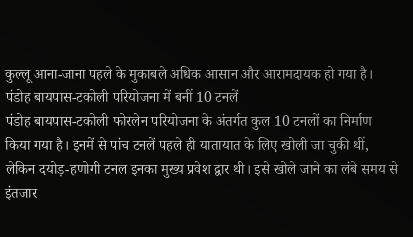कुल्लू आना-जाना पहले के मुकाबले अधिक आसान और आरामदायक हो गया है।
पंडोह बायपास-टकोली परियोजना में बनीं 10 टनलें
पंडोह बायपास-टकोली फोरलेन परियोजना के अंतर्गत कुल 10 टनलों का निर्माण किया गया है। इनमें से पांच टनलें पहले ही यातायात के लिए खोली जा चुकी थीं, लेकिन दयोड़-हणोगी टनल इनका मुख्य प्रवेश द्वार थी। इसे खोले जाने का लंबे समय से इंतजार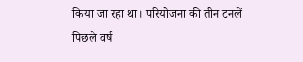किया जा रहा था। परियोजना की तीन टनलें पिछले वर्ष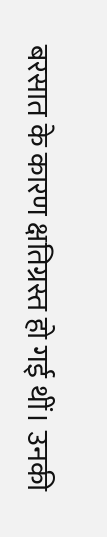बरसात के कारण क्षतिग्रस्त हो गई थीं। उनकी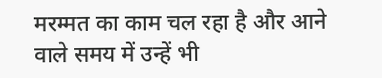मरम्मत का काम चल रहा है और आने वाले समय में उन्हें भी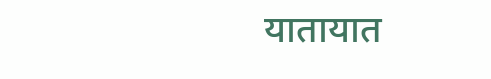यातायात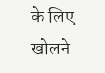के लिए खोलने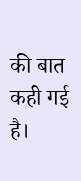की बात कही गई है।